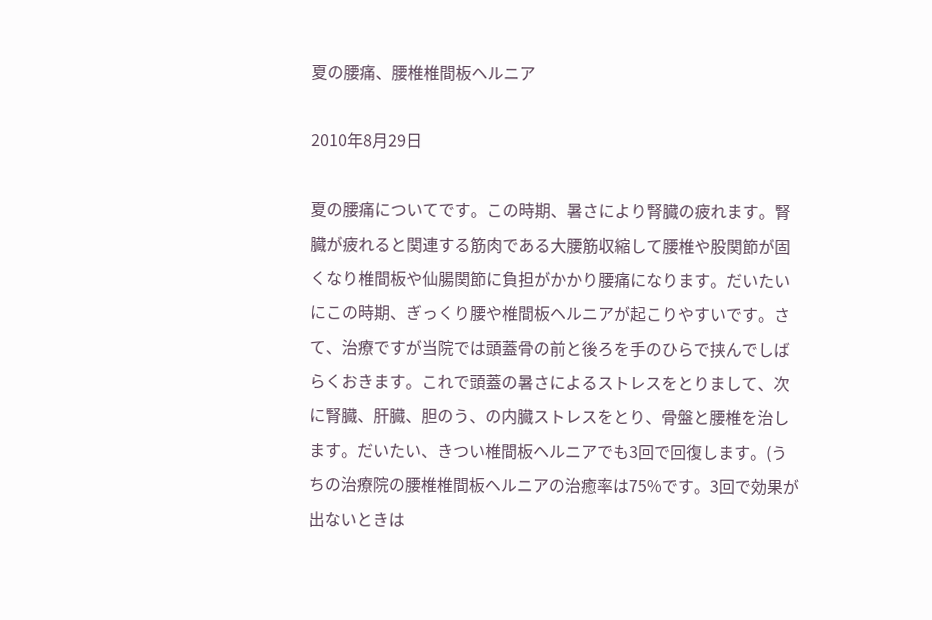夏の腰痛、腰椎椎間板ヘルニア

2010年8月29日

夏の腰痛についてです。この時期、暑さにより腎臓の疲れます。腎臓が疲れると関連する筋肉である大腰筋収縮して腰椎や股関節が固くなり椎間板や仙腸関節に負担がかかり腰痛になります。だいたいにこの時期、ぎっくり腰や椎間板ヘルニアが起こりやすいです。さて、治療ですが当院では頭蓋骨の前と後ろを手のひらで挟んでしばらくおきます。これで頭蓋の暑さによるストレスをとりまして、次に腎臓、肝臓、胆のう、の内臓ストレスをとり、骨盤と腰椎を治します。だいたい、きつい椎間板ヘルニアでも3回で回復します。(うちの治療院の腰椎椎間板ヘルニアの治癒率は75%です。3回で効果が出ないときは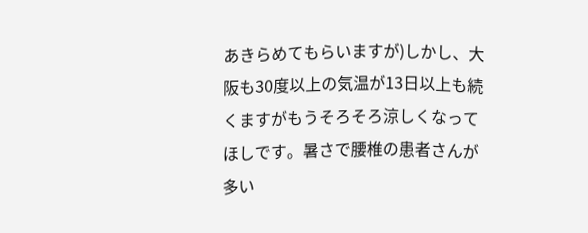あきらめてもらいますが)しかし、大阪も30度以上の気温が13日以上も続くますがもうそろそろ涼しくなってほしです。暑さで腰椎の患者さんが多い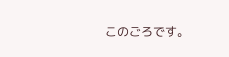このごろです。